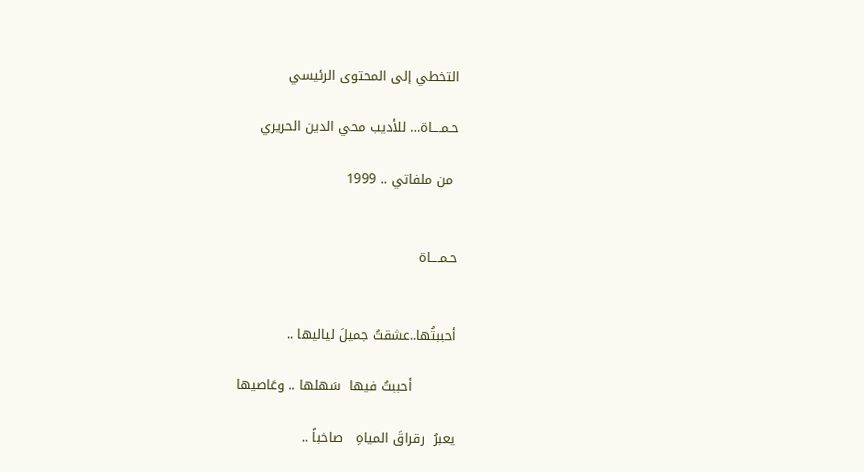التخطي إلى المحتوى الرئيسي

حـمــــاة… للأديب محي الدين الحريري

 من ملفاتي .. 1999


حـمــــاة


أحببتُها..عشقتُ جميلَ لياليها ..

          أحببتُ فيها  سَهلها .. وعَاصيها

يعبرُ  رقراقَ المياهِ   صاخباً ..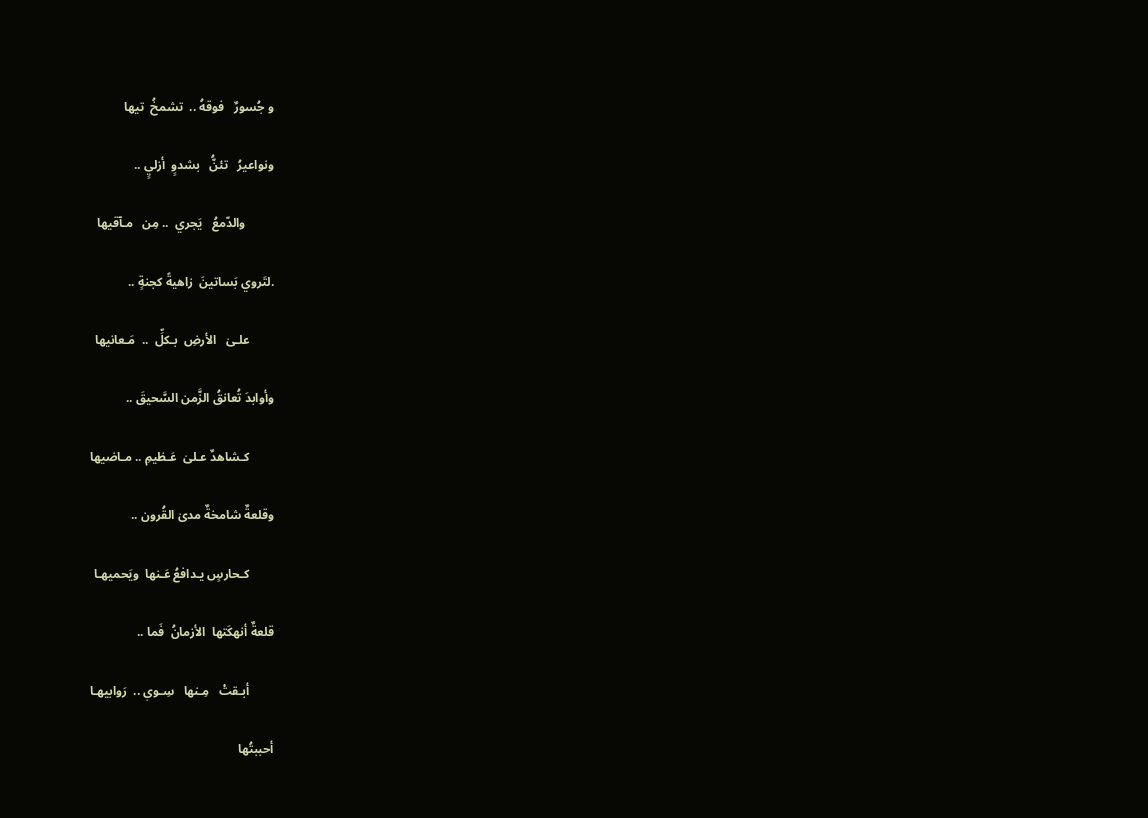و جُسورٌ   فوقهُ ..  تشمخُ  تيها

ونواعيرُ   تئنُّ   بشدوٍ  أزليٍ ..

         والدّمعُ   يَجري  .. مِن   مـآقيها

.لتَروي بَساتينَ  زاهيةً كجنةٍ ..

        علـىٰ   الأرضِ  بـكلِّ  ..  مَـعانيها

وأوابدَ تُعانقُ الزَّمن السَّحيقَ ..

        كـشاهدٌ عـلىٰ  عَـظيمِ .. مـاضيها

وقلعةٌ شامخةٌ مدىٰ القُرون ..

        كـحارسٍ يـدافعُ عَـنها  ويَحميهـا

قلعةٌ أنهكَتها  الأزمانُ  فَما ..

        أبـقتْ   مِـنها   سِـوىٖ ..  رَوابيهـا

أحببتُها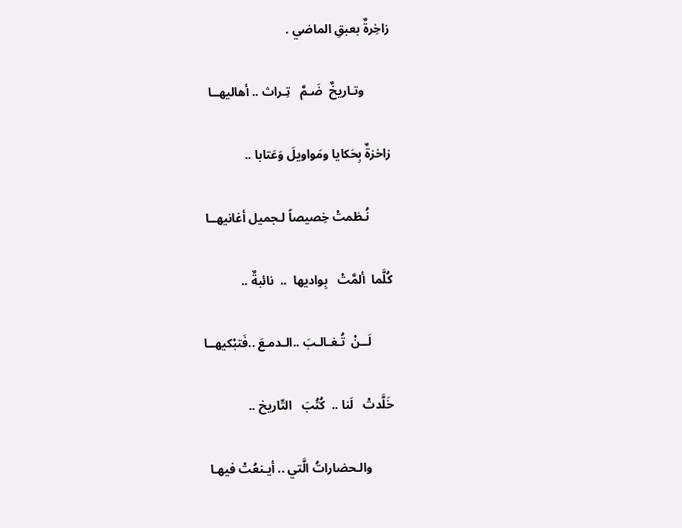زاخِرةٌ بعبقِ الماضي .

        وتـاريخٌ  ضَـمَّ   تِـراث .. أهاليهــا

زاخزةٌ بِحَكايا ومَواويلَ وَعَتابا ..

       نُـظمتْ خِصيصاً لـجميل أغانيهــا

كُلَّما  ألمَّتْ   بِواديها  ..  نائبةٌ ..

       لَــنْ  تُـغـالـبَ ..الـدمـعَ ..فَتبْكيهــا

خَلَّدتْ   لَنا ..  كُتُبَ   التّاريخ ..

       والـحضاراتُ الَّتي .. أيـنعُتْ فيهـا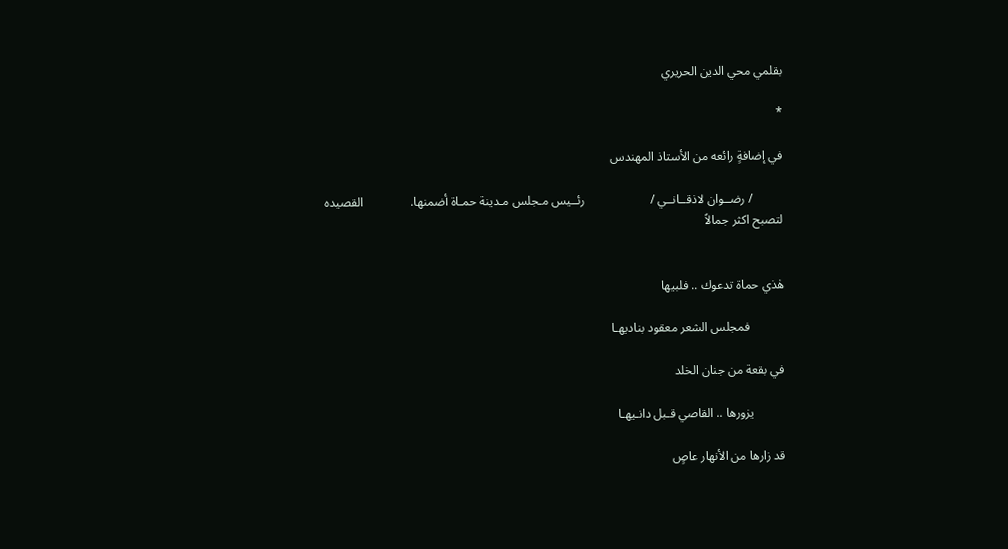بقلمي محي الدين الحريري

*

في إضافةٍ رائعه من الأستاذ المهندس

          / رضــوان لاذقــانــي /                     رئــيس مـجلس مـدينة حمـاة أضمنها.               القصيده لتصبح اكثر جمالاً


هٰذي حماة تدعوك .. فلبيها

           فمجلس الشعر معقود بناديهـا

في بقعة من جنان الخلد

          يزورها .. القاصي قـبل دانـيهـا

قد زارها من الأنهار عاصٍ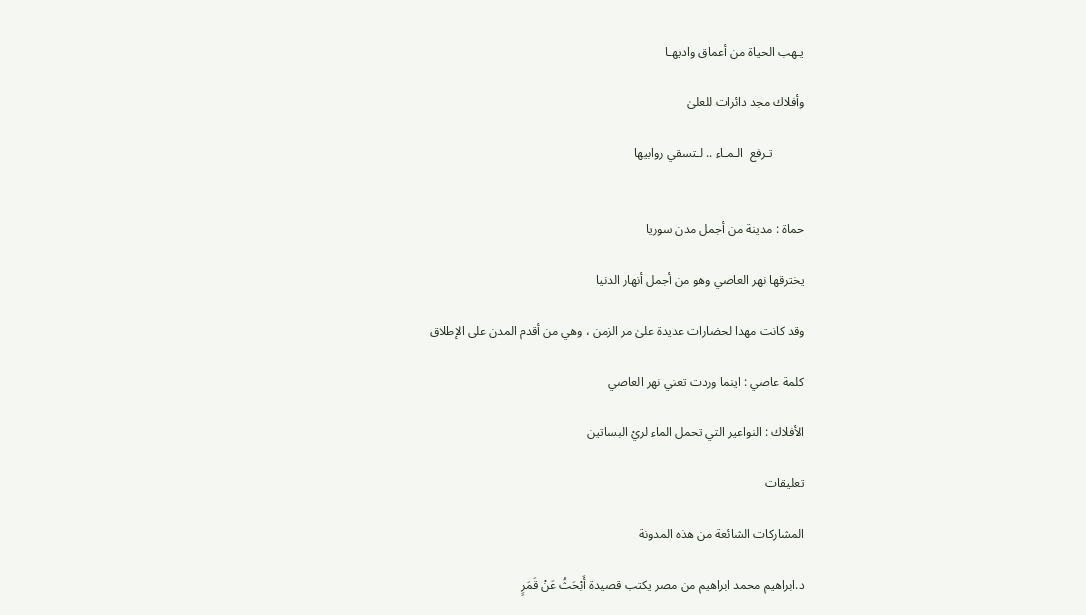يـهب الحياة من أعماق واديهـا

وأفلاك مجد دائرات للعلىٰ

          تـرفع  الـمـاء .. لـتسقي روابيها


حماة : مدينة من أجمل مدن سوريا

يخترقها نهر العاصي وهو من أجمل أنهار الدنيا

وقد كانت مهدا لحضارات عديدة علىٰ مر الزمن ، وهي من أقدم المدن على الإطلاق

كلمة عاصي : اينما وردت تعني نهر العاصي

الأفلاك : النواعير التي تحمل الماء لريْ البساتين

تعليقات

المشاركات الشائعة من هذه المدونة

د.ابراهيم محمد ابراهيم من مصر يكتب قصيدة أَبْحَثُ عَنْ قَمَرٍ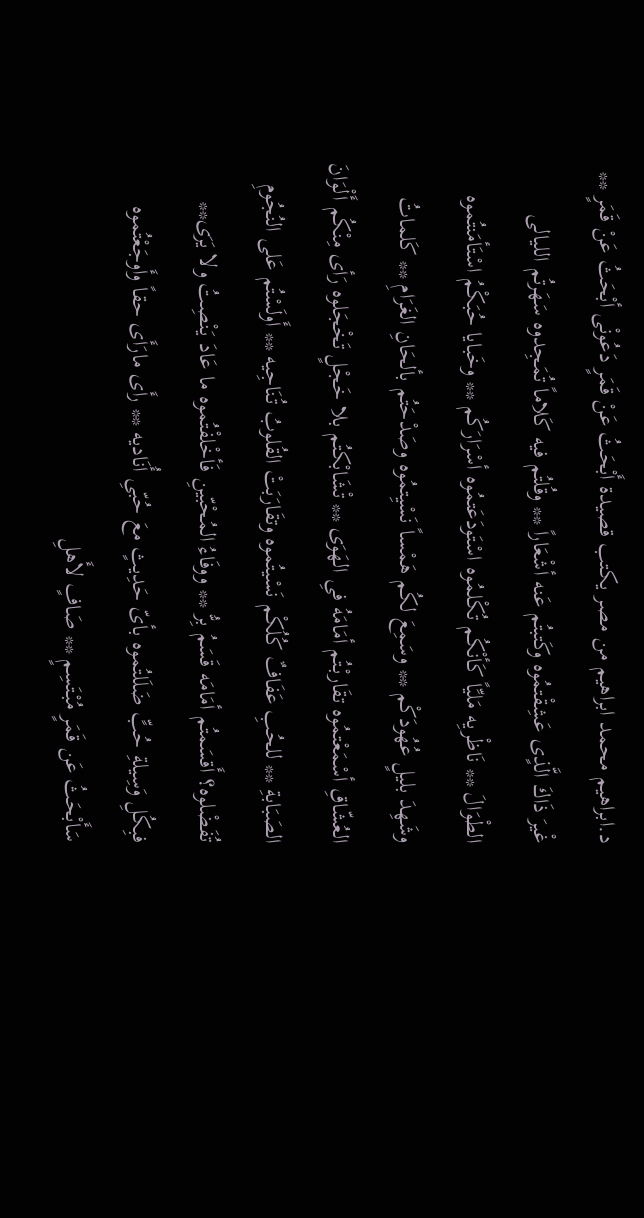د.ابراهيم محمد ابراهيم من مصر يكتب قصيدة أَبْحَثُ عَنْ قَمَرٍ دَعُونْى أبْحَثُ عَنْ قَمَرٍ ** غْيرَ ذَاكَ الَّذٍى عَشِقْتمُوه وكَتبتُم عَنه أشْعَاراً ** وقُلتُم فيه كَلاماً تُمَجِدوه سَهَرتُم الليالى الطْوَالَ ** نَاظْريِه مَليِّاً كَأنْكُم تُكْلمُوه اسْتَودَعَتمُوه أسْرَارَكُم ** وخَبايا حُبَكْمُ اسْتَأمَنتُموه وشَهِدَ بليلٍ عُهُودَكْم ** وسَمِعَ لكُم هَمْساً نَسْيِتمُوه وصَدْحَتُم بألحَانِ الغَرَامِ ** كَلماتُ العُشّاقِ أسْمَعْتمُوه تقَاربْتُم أمَامَهُ فىِ الهَوَى ** تْشَابْكتُم بلا خَجْلٍ تَخْجَلوه رَأى مِنْكُم أَلْوَانَ الصَبَابةِ ** للحُبِ عَفَافٌ كُلُكْم نَسْيتُموه وتقَارَبَتْ القُلوبُ تُنَاجِيه ** أَولَسْتُم عَلى النُجُومِ تُفَضْلوه؟ أَقسَمتُم أمَامَه قَسَمُ بِرُّ ** ووفَاءُ المُحْبّينِ فَأخْلفْتُموه ما عَادَ يَنْصِتُ ولا يَرَى** فبِكُلِ وَسِيلةِ حُبٍّ ضَلَلتُموه بأىّ حَدِيثٍ معَ حُبّىِ أُنَاديه ** رأَى مارَأَى حقاً وأَوجَعْتُموه سَأَبْحَثُ عَن قَمَرٍ مُبْتَسِمٍ ** صَافٍ لأَهلِ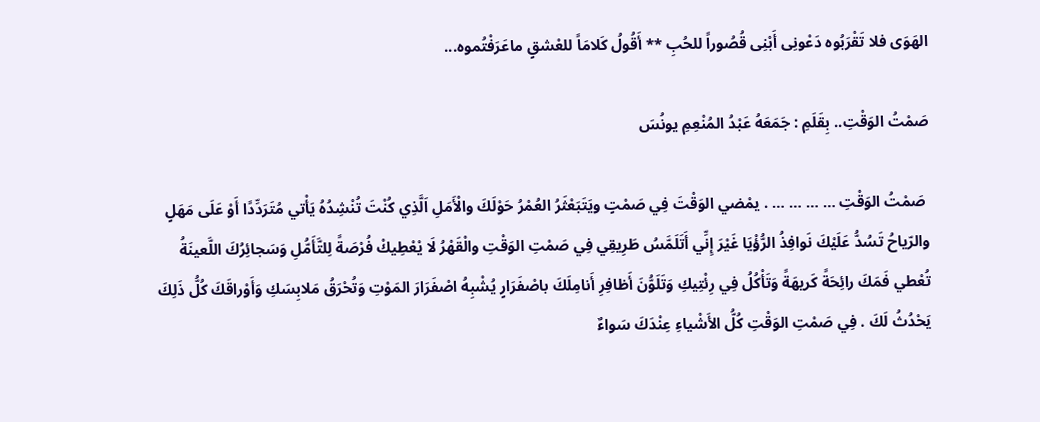الهَوَى فلا تَقْرَبُوه دَعْونِى أَبْنِى قُصُوراً للحُبِ ** أَقُولُ كَلامَاً للعْشقٍ ماعَرَفْتُموه...

صَمْتُ الوَقْتِ.. بِقَلَمِ : جَمَعَهُ عَبْدُ المُنْعِمِ يونُسَ

 صَمْتُ الوَقْتِ … … … … . يمْضي الوَقْتَ فِي صَمْتٍ ويَتَبَعْثَرُ العُمْرُ حَوْلَكَ والْأَمَلِ اَلَّذِي كُنْتَ تُنْشِدُهُ يَأْتي مُتَرَدِّدًا أَوْ عَلَى مَهَلٍ والرّياحُ تَسُدُّ عَلَيْكَ نَوافِذُ الرُّؤْيَا غَيْرَ إِنِّي أَتَلَمَّسُ طَرِيقِي فِي صَمْتِ الوَقْتِ والْقَهْرُ لَا يْعْطِيكْ فُرْصَةً لِلتَّأَمُّلِ وَسَجائِرُكَ اللَّعينَةُ تُعْطي فَمَكَ رائِحَةً كَريهَةً وَتَأْكُلُ فِي رِئْتِيكِ وَتَلَوُّنَ أَظافِرِ أَنامِلَكَ باصْفَرَارٍ يُشْبِهُ اصْفَرَارَ المَوْتِ وَتُحْرَقُ مَلابِسَكِ وَأَوْراقَكَ كُلُّ ذَلِكَ يَحْدُثُ لَكَ . فِي صَمْتِ الوَقْتِ كُلُّ الأَشْياءِ عِنْدَكَ سَواءٌ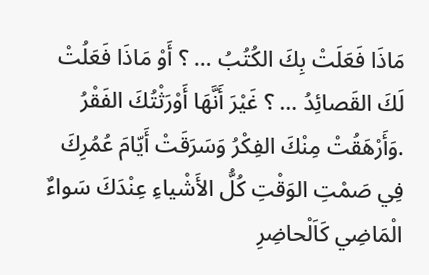مَاذَا فَعَلَتْ بِكَ الكُتُبُ … ؟ أَوْ مَاذَا فَعَلُتْ لَكَ القَصائِدُ … ؟ غَيْرَ أَنَّهَا أَوْرَثْتُكَ الفَقْرُ .وَأَرْهَقُتْ مِنْكَ الفِكْرُ وَسَرَقَتْ أَيّامَ عُمُرِكَ فِي صَمْتِ الوَقْتِ كُلُّ الأَشْياءِ عِنْدَكَ سَواءٌ الْمَاضِي كَاَلْحاضِرِ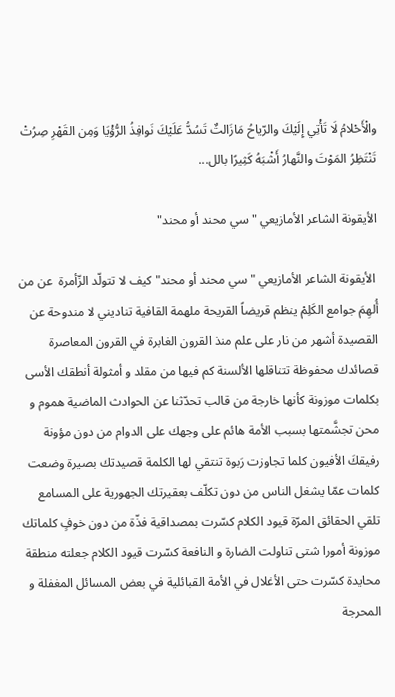والْأَحْلامُ لَا تَأْتِي إِلَيْكَ والرّياحُ مَازَالتٌ تَسُدُّ عَلَيْكَ نَوافِذُ الرُّؤْيَا وَمِن القَهْرِ صِرُتْ تَنْتَظِرُ المَوْتَ والنَّهارُ أَشْبَهُ كَثِيرًا بالل...

الأيقونة الشاعر الأمازيعي "سي محند أو محند"

 الأيقونة الشاعر الأمازيعي "سي محند أو محند" كيف لا تتولّد الزّأمرة  عن من أُلهِمَ جوامع الكَلِمْ ينظم قريضاً القريحة ملهمة القافية تناديني لا مندوحة عن القصيدة أشهر من نار على علم منذ القرون الغابرة في القرون المعاصرة قصائدك محفوظة تتناقلها الألسنة كم فيها من مقلد و أمثولة أنطقك الأسى بكلمات موزونة كأنها خارجة من قالب تحدّثنا عن الحوادث الماضية هموم و محن تجشَّمتها بسبب الأمة هائم على وجهك على الدوام من دون مؤونة رفيقكَ الأفيون كلما تجاوزت رَبوة تنتقي لها الكلمة قصيدتك بصيرة وضعت كلمات عمّا يشغل الناس من دون تكلّف بعقيرتك الجهورية على المسامع تلقي الحقائق المرّة قيود الكلام كسّرت بمصداقية فذّة من دون خوفٍ كلماتك موزونة أمورا شتى تناولت الضارة و النافعة كسّرت قيود الكلام جعلته منطقة محايدة كسّرت حتى الأغلال في الأمة القبائلية في بعض المسائل المغفلة و المحرجة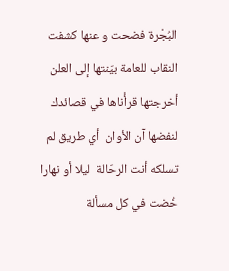البُجْرة فضحت و عنها كشفت النقاب للعامة بيّنتها إلى العلن أخرجتها قرأْناها في قصائدك  لنفضها آن الأوان  أي طريق لم تسلكه أنت الرحّالة  ليلا أو نهارا خُضت في كل مسألة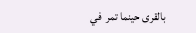بالقرى حينما تمر  في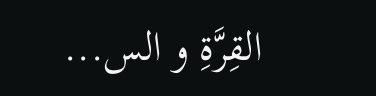القِرَّةِ و الس...